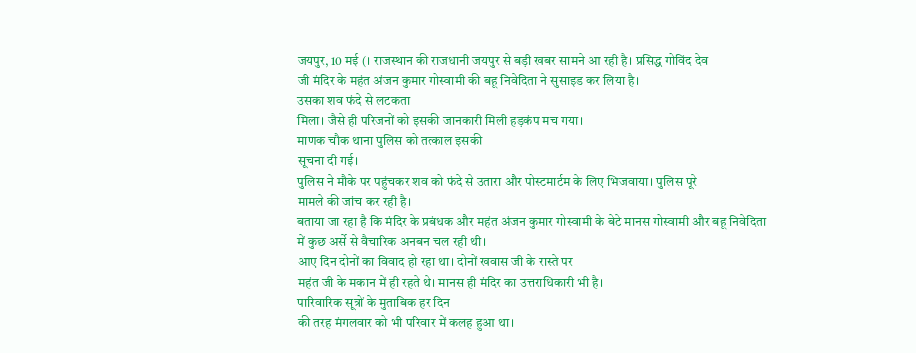जयपुर, 10 मई (। राजस्थान की राजधानी जयपुर से बड़ी खबर सामने आ रही है। प्रसिद्ध गोविंद देव
जी मंदिर के महंत अंजन कुमार गोस्वामी की बहू निवेदिता ने सुसाइड कर लिया है।
उसका शव फंदे से लटकता
मिला। जैसे ही परिजनों को इसकी जानकारी मिली हड़कंप मच गया।
माणक चौक थाना पुलिस को तत्काल इसकी
सूचना दी गई।
पुलिस ने मौके पर पहुंचकर शव को फंदे से उतारा और पोस्टमार्टम के लिए भिजवाया। पुलिस पूरे
मामले की जांच कर रही है।
बताया जा रहा है कि मंदिर के प्रबंधक और महंत अंजन कुमार गोस्वामी के बेटे मानस गोस्वामी और बहू निवेदिता
में कुछ अर्से से वैचारिक अनबन चल रही थी।
आए दिन दोनों का विवाद हो रहा था। दोनों खवास जी के रास्ते पर
महंत जी के मकान में ही रहते थे। मानस ही मंदिर का उत्तराधिकारी भी है।
पारिवारिक सूत्रों के मुताबिक हर दिन
की तरह मंगलवार को भी परिवार में कलह हुआ था।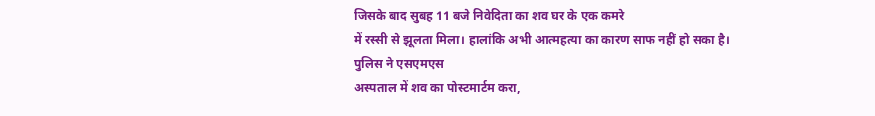जिसके बाद सुबह 11 बजे निवेदिता का शव घर के एक कमरे
में रस्सी से झूलता मिला। हालांकि अभी आत्महत्या का कारण साफ नहीं हो सका है।
पुलिस ने एसएमएस
अस्पताल में शव का पोस्टमार्टम करा,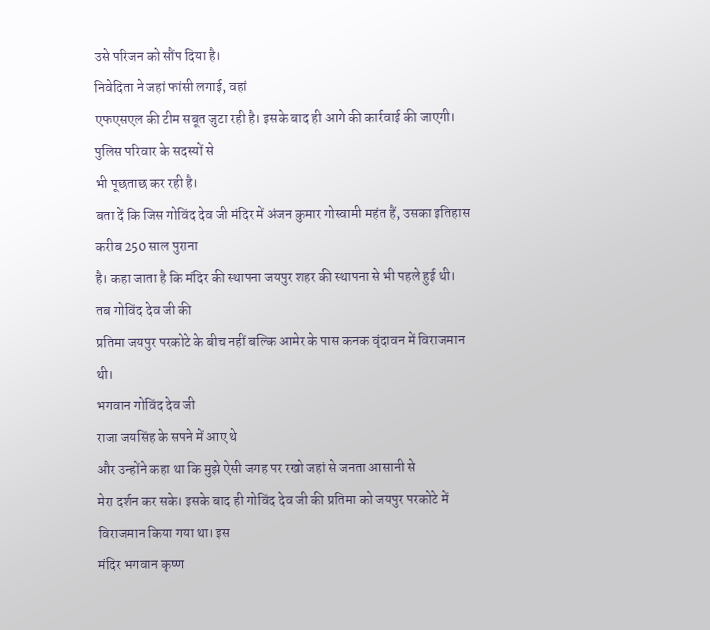उसे परिजन को सौंप दिया है।
निवेदिता ने जहां फांसी लगाई, वहां
एफएसएल की टीम सबूत जुटा रही है। इसके बाद ही आगे की कार्रवाई की जाएगी।
पुलिस परिवार के सदस्यों से
भी पूछताछ कर रही है।
बता दें कि जिस गोविंद देव जी मंदिर में अंजन कुमार गोस्वामी महंत हैं, उसका इतिहास करीब 250 साल पुराना
है। कहा जाता है कि मंदिर की स्थापना जयपुर शहर की स्थापना से भी पहले हुई थी।
तब गोविंद देव जी की
प्रतिमा जयपुर परकोटे के बीच नहीं बल्कि आमेर के पास कनक वृंदावन में विराजमान थी।
भगवान गोविंद देव जी
राजा जयसिंह के सपने में आए थे
और उन्होंने कहा था कि मुझे ऐसी जगह पर रखो जहां से जनता आसानी से
मेरा दर्शन कर सके। इसके बाद ही गोविंद देव जी की प्रतिमा को जयपुर परकोटे में विराजमान किया गया था। इस
मंदिर भगवान कृष्ण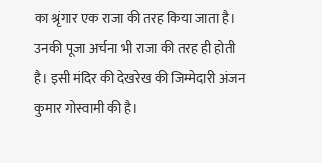का श्रृंगार एक राजा की तरह किया जाता है।
उनकी पूजा अर्चना भी राजा की तरह ही होती
है। इसी मंदिर की देखरेख की जिम्मेदारी अंजन कुमार गोस्वामी की है।